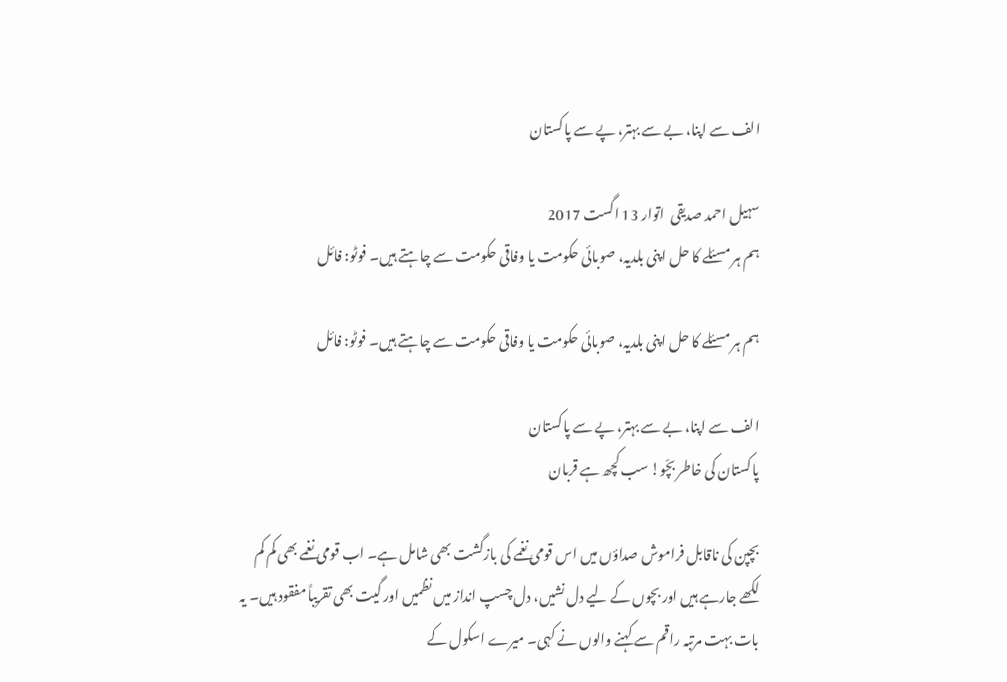الف سے اپنا، بے سے بہتر، پے سے پاکستان

سہیل احمد صدیقی  اتوار 13 اگست 2017
ہم ہر مسئلے کا حل اپنی بلدیہ، صوبائی حکومت یا وفاقی حکومت سے چاہتے ہیں۔ فوٹو: فائل

ہم ہر مسئلے کا حل اپنی بلدیہ، صوبائی حکومت یا وفاقی حکومت سے چاہتے ہیں۔ فوٹو: فائل

الف سے اپنا، بے سے بہتر، پے سے پاکستان
پاکستان کی خاطر بچّو! سب کچھ ہے قربان

بچپن کی ناقابل فراموش صداؤں میں اس قومی نغمے کی بازگشت بھی شامل ہے۔ اب قومی نغمے بھی کم کم لکھے جارہے ہیں اور بچوں کے لیے دل نشیں، دل چسپ انداز میں نظمیں اور گیت بھی تقریباً مفقود ہیں۔ یہ بات بہت مرتبہ راقم سے کہنے والوں نے کہی۔ میرے اسکول کے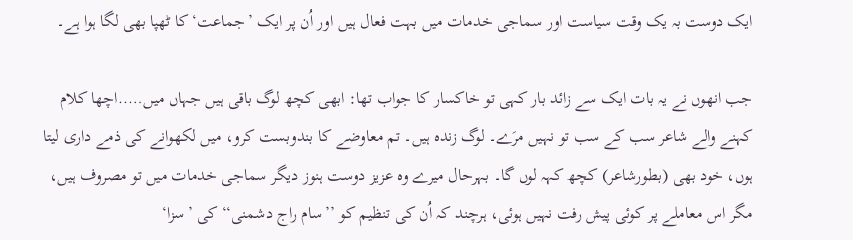ایک دوست بہ یک وقت سیاست اور سماجی خدمات میں بہت فعال ہیں اور اُن پر ایک ’جماعت‘ کا ٹھپا بھی لگا ہوا ہے۔

جب انھوں نے یہ بات ایک سے زائد بار کہی تو خاکسار کا جواب تھا: ابھی کچھ لوگ باقی ہیں جہاں میں…..اچھا کلام کہنے والے شاعر سب کے سب تو نہیں مرَے۔ لوگ زندہ ہیں۔ تم معاوضے کا بندوبست کرو، میں لکھوانے کی ذمے داری لیتا ہوں، خود بھی (بطورشاعر) کچھ کہہ لوں گا۔ بہرحال میرے وہ عزیز دوست ہنوز دیگر سماجی خدمات میں تو مصروف ہیں، مگر اس معاملے پر کوئی پیش رفت نہیں ہوئی، ہرچند کہ اُن کی تنظیم کو ’’سام راج دشمنی‘‘ کی ’سزا‘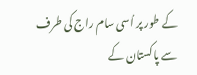کے طور پر اُسی سام راج کی طرف سے پاکستان کے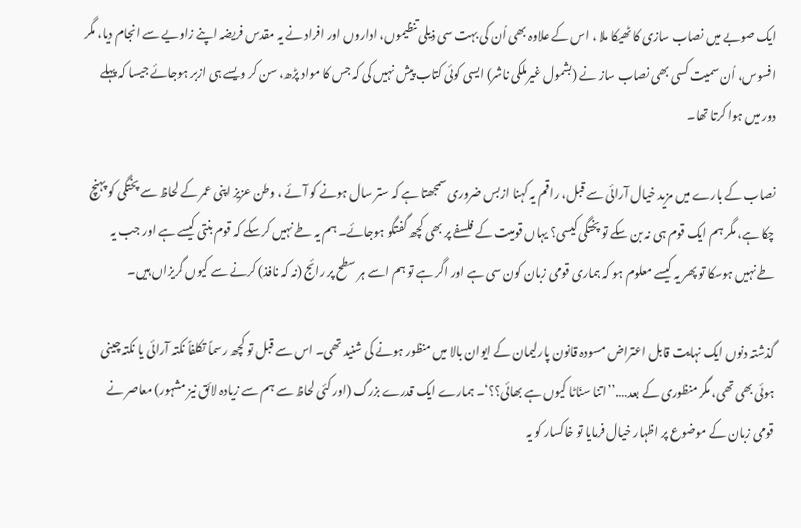ایک صوبے میں نصاب سازی کا ٹھیکا ملا ، اس کے علاوہ بھی اُن کی بہت سی ذیلی تنظیموں، اداروں اور افراد نے یہ مقدس فریضہ اپنے زاویے سے انجام دیا، مگر افسوس، اُن سمیت کسی بھی نصاب ساز نے (بشمول غیرملکی ناشر) ایسی کوئی کتاب پیش نہیں کی کہ جس کا مواد پڑھ، سن کر ویسے ہی ازبر ہوجائے جیسا کہ پہلے دور میں ہوا کرتا تھا۔

نصاب کے بارے میں مزید خیال آرائی سے قبل، راقم یہ کہنا ازبس ضروری سمجھتا ہے کہ ستر سال ہونے کو آئے ، وطن عزیز اپنی عمر کے لحاظ سے پختگی کو پہنچ چکا ہے، مگر ہم ایک قوم ہی نہ بن سکے تو پختگی کیسی؟ یہاں قومیت کے فلسفے پر بھی کچھ گفتگو ہوجائے۔ ہم یہ طے نہیں کرسکے کہ قوم بنتی کیسے ہے اور جب یہ طے نہیں ہوسکا تو پھر یہ کیسے معلوم ہو کہ ہماری قومی زبان کون سی ہے اور اگر ہے تو ہم اسے ہر سطح پر رائج (نہ کہ نافذ) کرنے سے کیوں گریزاں ہیں۔

گذشتہ دنوں ایک نہایت قابل اعتراض مسودہ قانون پارلیمان کے ایوان بالا میں منظور ہونے کی شنید تھی۔ اس سے قبل تو کچھ رسماً تکلفاً نکتہ آرائی یا نکتہ چینی ہوئی بھی تھی، مگر منظوری کے بعد….’’اتنا سنّاٹا کیوں ہے بھائی؟؟‘۔ ہمارے ایک قدرے بزرگ (اور کئی لحاظ سے ہم سے زیادہ لائق نیز مشہور) معاصر نے قومی زبان کے موضوع پر اظہار خیال فرمایا تو خاکسار کو یہ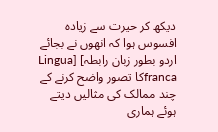دیکھ کر حیرت سے زیادہ افسوس ہوا کہ انھوں نے بجائے اردو بطور زبان رابطہ] [Lingua francaکا تصور واضح کرنے کے چند ممالک کی مثالیں دیتے ہوئے ہماری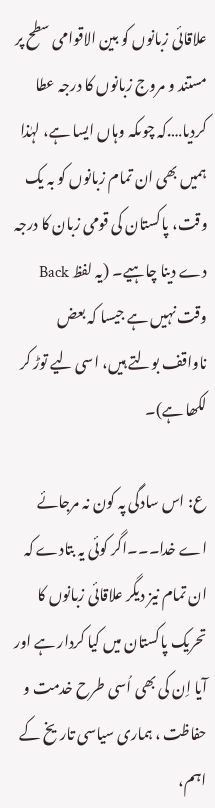علاقائی زبانوں کو بین الاقوامی سطح پر مستند و مروج زبانوں کا درجہ عطا کردیا….کہ چوںکہ وہاں ایسا ہے، لہٰذا ہمیں بھی ان تمام زبانوں کو بہ یک وقت، پاکستان کی قومی زبان کا درجہ دے دینا چاہیے۔ (یہ لفظ Back وقت نہیں ہے جیسا کہ بعض ناواقف بولتے ہیں، اسی لیے توڑ کر لکھا ہے)۔

ع: اس سادگی پہ کون نہ مرجائے اے خدا۔۔۔اگر کوئی یہ بتادے کہ ان تمام نیز دیگر علاقائی زبانوں کا تحریک پاکستان میں کیا کردار ہے اور آیا اِن کی بھی اُسی طرح خدمت و حفاظت ، ہماری سیاسی تاریخ کے اہم،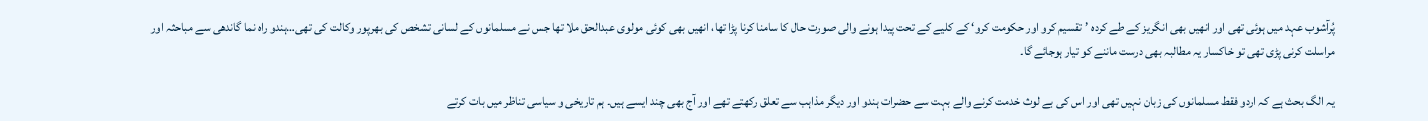پُرآشوب عہد میں ہوئی تھی اور انھیں بھی انگریز کے طے کردہ ’تقسیم کرو اور حکومت کرو‘ کے کلیے کے تحت پیدا ہونے والی صورت حال کا سامنا کرنا پڑا تھا، انھیں بھی کوئی مولوی عبدالحق ملا تھا جس نے مسلمانوں کے لسانی تشخص کی بھرپور وکالت کی تھی…ہندو راہ نما گاندھی سے مباحثہ اور مراسلت کرنی پڑی تھی تو خاکسار یہ مطالبہ بھی درست ماننے کو تیار ہوجائے گا۔

یہ الگ بحث ہے کہ اردو فقط مسلمانوں کی زبان نہیں تھی اور اس کی بے لوث خدمت کرنے والے بہت سے حضرات ہندو اور دیگر مذاہب سے تعلق رکھتے تھے اور آج بھی چند ایسے ہیں۔ ہم تاریخی و سیاسی تناظر میں بات کرتے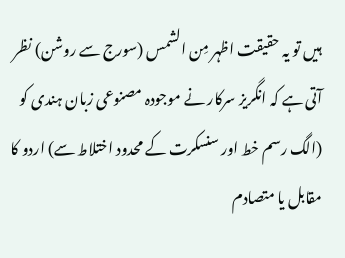ہیں تو یہ حقیقت اظہر مِن الشمس (سورج سے روشن) نظر آتی ہے کہ انگریز سرکار نے موجودہ مصنوعی زبان ہندی کو (الگ رسم خط اور سنسکرت کے محدود اختلاط سے) اردو کا مقابل یا متصادم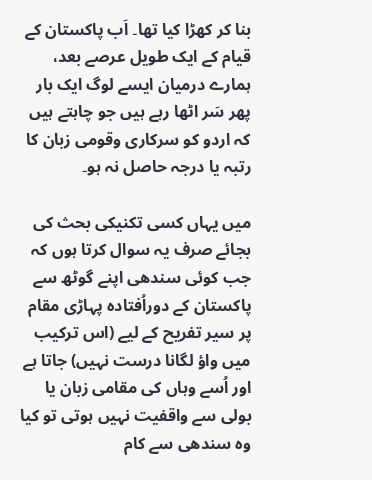بنا کر کھڑا کیا تھا۔ اَب پاکستان کے قیام کے ایک طویل عرصے بعد، ہمارے درمیان ایسے لوگ ایک بار پھر سَر اٹھا رہے ہیں جو چاہتے ہیں کہ اردو کو سرکاری وقومی زبان کا رتبہ یا درجہ حاصل نہ ہو۔

میں یہاں کسی تکنیکی بحث کی بجائے صرف یہ سوال کرتا ہوں کہ جب کوئی سندھی اپنے گوٹھ سے پاکستان کے دوراُفتادہ پہاڑی مقام پر سیر تفریح کے لیے (اس ترکیب میں واؤ لگانا درست نہیں) جاتا ہے اور اُسے وہاں کی مقامی زبان یا بولی سے واقفیت نہیں ہوتی تو کیا وہ سندھی سے کام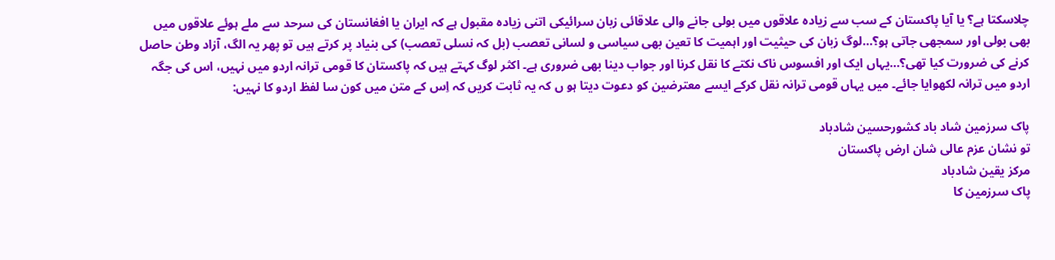چلاسکتا ہے؟ یا آیا پاکستان کے سب سے زیادہ علاقوں میں بولی جانے والی علاقائی زبان سرائیکی اتنی زیادہ مقبول ہے کہ ایران یا افغانستان کی سرحد سے ملے ہوئے علاقوں میں بھی بولی اور سمجھی جاتی ہو؟…لوگ زبان کی حیثیت اور اہمیت کا تعین بھی سیاسی و لسانی تعصب (بل کہ نسلی تعصب) کی بنیاد پر کرتے ہیں تو پھر یہ الگ، آزاد وطن حاصل کرنے کی ضرورت کیا تھی؟…یہاں ایک اور افسوس ناک نکتے کا نقل کرنا اور جواب دینا بھی ضروری ہے۔ اکثر لوگ کہتے ہیں کہ پاکستان کا قومی ترانہ اردو میں نہیں، اس کی جگہ اردو میں ترانہ لکھوایا جائے۔ میں یہاں قومی ترانہ نقل کرکے ایسے معترضین کو دعوت دیتا ہو ں کہ یہ ثابت کریں کہ اِس کے متن میں کون سا لفظ اردو کا نہیں:

پاک سرزمین شاد باد کشورحسین شادباد
تو نشان عزم عالی شان ارض پاکستان
مرکز یقین شادباد
پاک سرزمین کا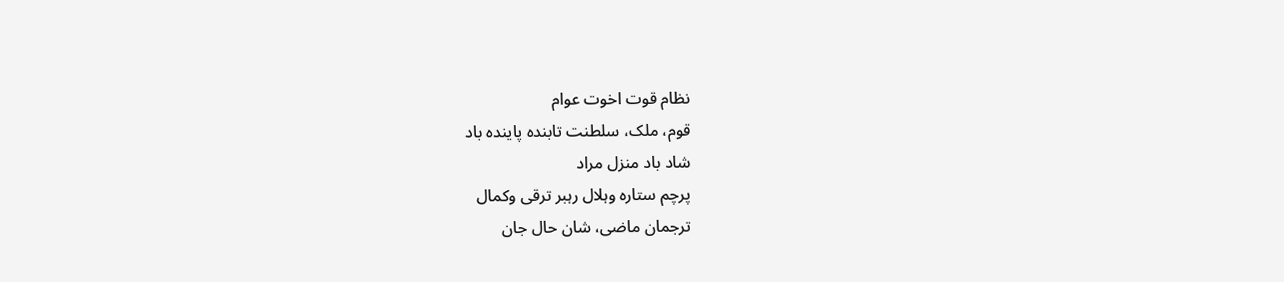نظام قوت اخوت عوام
قوم، ملک، سلطنت تابندہ پایندہ باد
شاد باد منزل مراد
پرچم ستارہ وہلال رہبر ترقی وکمال
ترجمان ماضی، شان حال جان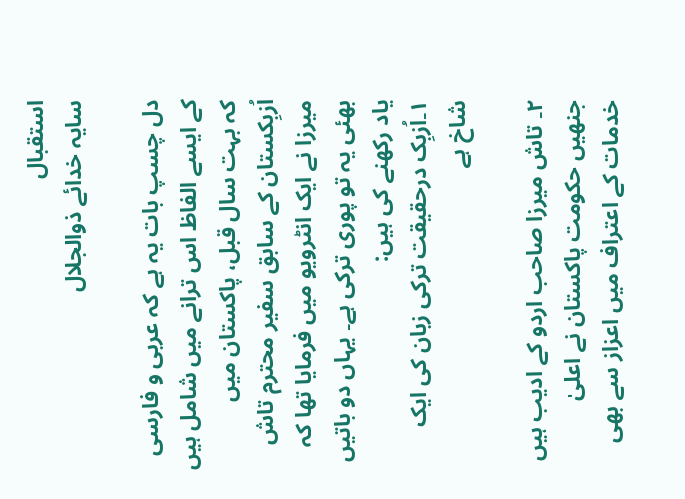استقبال
سایہ خدائے ذوالجلال

دل چسپ بات یہ ہے کہ عربی و فارسی کے ایسے الفاظ اس ترانے میں شامل ہیں کہ بہت سال قبل، پاکستان میں اُزبِکستان کے سابق سفیر محترم تاش میرزا نے ایک انٹرویو میں فرمایا تھا کہ بھئی یہ تو پوری ترکی ہے۔ یہاں دو باتیں یاد رکھنے کی ہیں:
۱۔اُزبِک درحقیقت ترکی زبان کی ایک شاخ ہے

۲۔ تاش میرزا صاحب اردو کے ادیب ہیں جنھیں حکومت پاکستان نے اعلیٰ خدمات کے اعتراف میں اعزاز سے بھی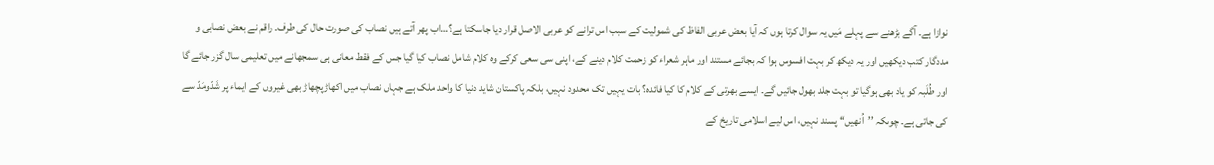نوازا ہے۔ آگے بڑھنے سے پہلے مَیں یہ سوال کرتا ہوں کہ آیا بعض عربی الفاظ کی شمولیت کے سبب اس ترانے کو عربی الاصل قرار دیا جاسکتا ہے؟…اب پھر آتے ہیں نصاب کی صورت حال کی طرف۔ راقم نے بعض نصابی و مددگار کتب دیکھیں اور یہ دیکھ کر بہت افسوس ہوا کہ بجائے مستند اور ماہر شعراء کو زحمت کلام دینے کے، اپنی سی سعی کرکے وہ کلام شامل نصاب کیا گیا جس کے فقط معانی ہی سمجھانے میں تعلیمی سال گزر جائے گا اور طُلَبہ کو یاد بھی ہوگیا تو بہت جلد بھول جائیں گے۔ ایسے بھرتی کے کلام کا کیا فائدہ؟ بات یہیں تک محدود نہیں، بلکہ پاکستان شاید دنیا کا واحد ملک ہے جہاں نصاب میں اکھاڑپچھاڑ بھی غیروں کے ایماء پر شَدّومَدّ سے کی جاتی ہے۔ چوںکہ ’’اُنھیں‘‘ پسند نہیں، اس لیے اسلامی تاریخ کے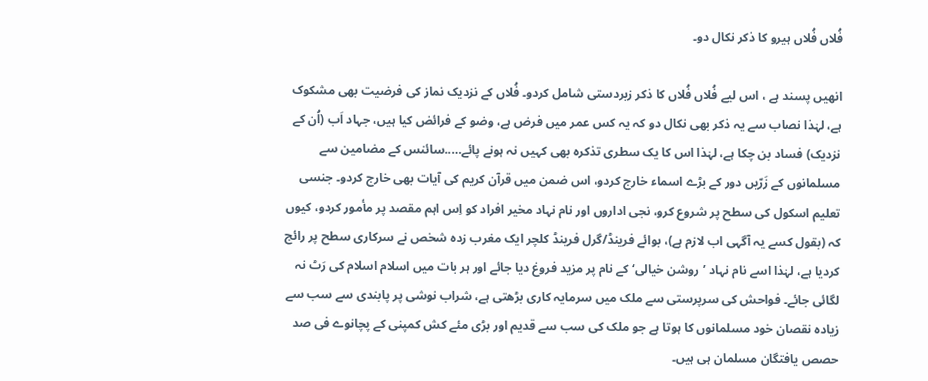فُلاں فُلاں ہیرو کا ذکر نکال دو۔

انھیں پسند ہے ، اس لیے فُلاں فُلاں کا ذکر زبردستی شامل کردو۔ فُلاں کے نزدیک نماز کی فرضیت بھی مشکوک ہے، لہٰذا نصاب سے یہ ذکر بھی نکال دو کہ یہ کس عمر میں فرض ہے، وضو کے فرائض کیا ہیں، جہاد اَب (اُن کے نزدیک) فساد بن چکا ہے، لہٰذا اس کا یک سطری تذکرہ بھی کہیں نہ ہونے پائے…..سائنس کے مضامین سے مسلمانوں کے زَرّیں دور کے بڑے اسماء خارج کردو، اس ضمن میں قرآن کریم کی آیات بھی خارج کردو۔ جنسی تعلیم اسکول کی سطح پر شروع کرو، نجی اداروں اور نام نہاد مخیر افراد کو اِس اہم مقصد پر مأمور کردو، کیوں کہ (بقول کسے یہ آگہی اب لازم ہے)، بوائے فرینڈ/گرل فرینڈ کلچر ایک مغرب زدہ شخص نے سرکاری سطح پر رائج کردیا ہے، لہٰذا اسے نام نہاد ’روشن خیالی‘ کے نام پر مزید فروغ دیا جائے اور ہر بات میں اسلام اسلام کی رَٹ نہ لگائی جائے۔ فواحش کی سرپرستی سے ملک میں سرمایہ کاری بڑھتی ہے، شراب نوشی پر پابندی سے سب سے زیادہ نقصان خود مسلمانوں کا ہوتا ہے جو ملک کی سب سے قدیم اور بڑی مئے کش کمپنی کے پچانوے فی صد حصص یافتگان مسلمان ہی ہیں۔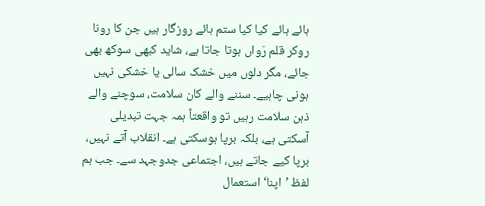ہائے ہائے کیا کیا ستم ہائے روزگار ہیں جن کا رونا روکر قلم رَواں ہوتا جاتا ہے، شاید کبھی سوکھ بھی جائے، مگر دلوں میں خشک سالی یا خشکی نہیں ہونی چاہیے۔ سننے والے کان سلامت، سوچنے والے ذہن سلامت رہیں تو واقعتاً ہمہ جہت تبدیلی آسکتی ہے، بلکہ برپا ہوسکتی ہے۔ انقلاب آتے نہیں، برپا کیے جاتے ہیں، اجتماعی جدوجہد سے۔ جب ہم لفظ ’اپنا‘ استعمال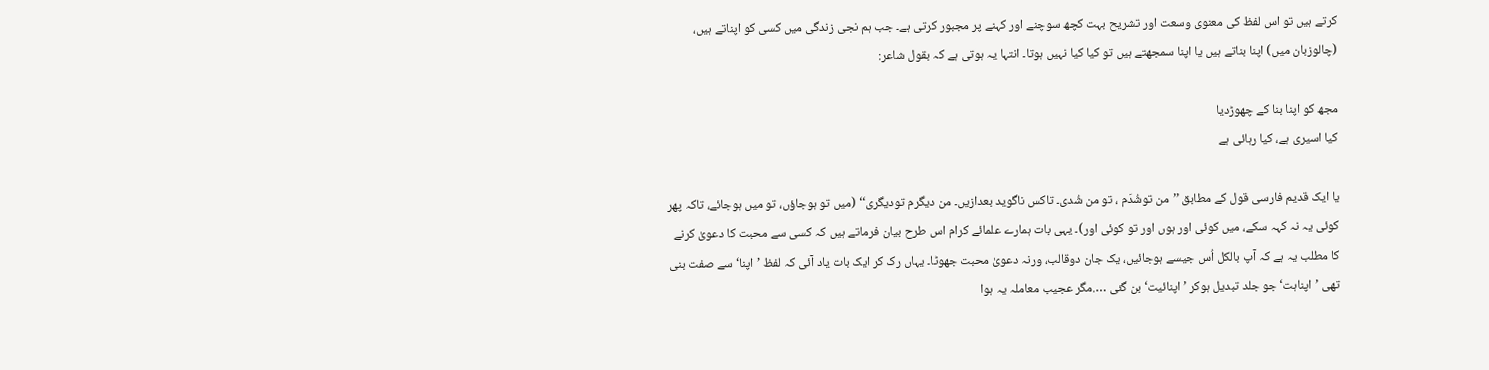کرتے ہیں تو اس لفظ کی معنوی وسعت اور تشریح بہت کچھ سوچنے اور کہنے پر مجبور کرتی ہے۔ جب ہم نجی زندگی میں کسی کو اپناتے ہیں، (چالوزبان میں) اپنا بناتے ہیں یا اپنا سمجھتے ہیں تو کیا کیا نہیں ہوتا۔ انتہا یہ ہوتی ہے کہ بقول شاعر:

مجھ کو اپنا بنا کے چھوڑدیا
کیا اسیری ہے، کیا رہائی ہے

یا ایک قدیم فارسی قول کے مطابق ’’من توشُدَم ، تو من شُدی۔ تاکس ناگوید بعدازیں۔ من دیگرم تودیگری‘‘ (میں تو ہوجاؤں، تو میں ہوجائے، تاکہ پھر کوئی یہ نہ کہہ سکے، میں کوئی اور ہوں اور تو کوئی اور)۔ یہی بات ہمارے علمائے کرام اس طرح بیان فرماتے ہیں کہ کسی سے محبت کا دعویٰ کرنے کا مطلب یہ ہے کہ آپ بالکل اُس جیسے ہوجائیں، یک جان دوقالب، ورنہ دعویٰ محبت جھوٹا۔ یہاں رک کر ایک بات یاد آئی کہ لفظ ’اپنا‘ سے صفت بنی تھی ’اپناہت‘ جو جلد تبدیل ہوکر ’اپنائیت‘ بن گئی ….مگر عجیب معاملہ یہ ہوا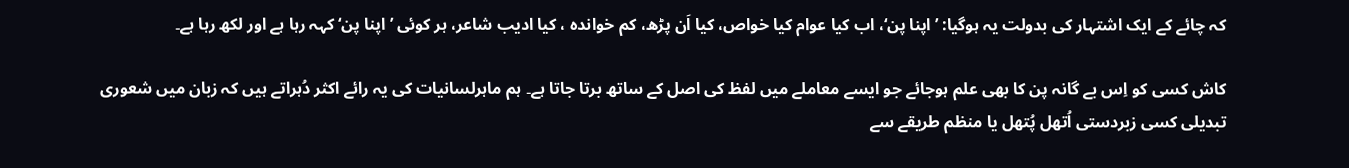کہ چائے کے ایک اشتہار کی بدولت یہ ہوگیا: ’اپنا پن‘، اب کیا عوام کیا خواص، کیا اَن پڑھ، کم خواندہ ، کیا ادیب شاعر، ہر کوئی ’اپنا پن‘ کہہ رہا ہے اور لکھ رہا ہے۔

کاش کسی کو اِس بے گانہ پن کا بھی علم ہوجائے جو ایسے معاملے میں لفظ کی اصل کے ساتھ برتا جاتا ہے۔ ہم ماہرلسانیات کی یہ رائے اکثر دُہراتے ہیں کہ زبان میں شعوری تبدیلی کسی زبردستی اُتھل پُتھل یا منظم طریقے سے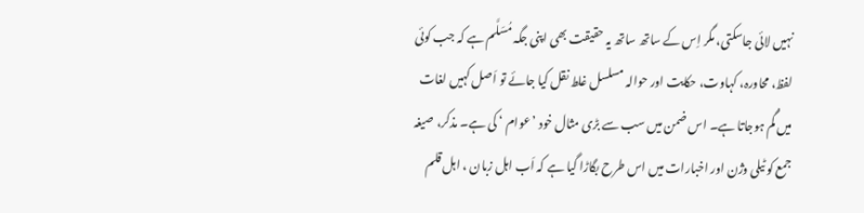نہیں لائی جاسکتی، مگر اِس کے ساتھ ساتھ یہ حقیقت بھی اپنی جگہ مُسَلَّم ہے کہ جب کوئی لفظ، محاورہ، کہاوت، حکایت اور حوالہ مسلسل غلط نقل کیا جائے تو اَصل کہیں لغات میں گُم ہوجاتا ہے۔ اس ضمن میں سب سے بڑی مثال خود ’عوام ‘ کی ہے۔ مذکر، صیغہ جمع کو ٹیلی وژن اور اخبارات میں اس طرح بگاڑا گیا ہے کہ اَب اہل زبان ، اہل قلم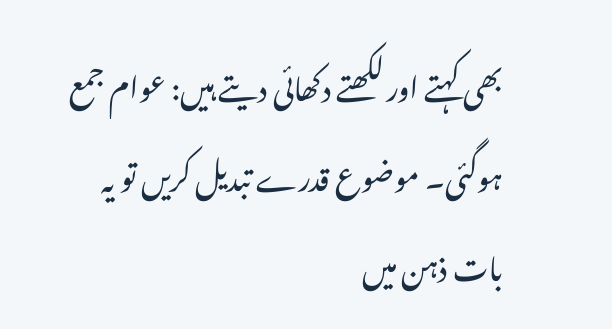بھی کہتے اور لکھتے دکھائی دیتے ہیں: عوام جمع ہوگئی۔ موضوع قدرے تبدیل کریں تو یہ بات ذہن میں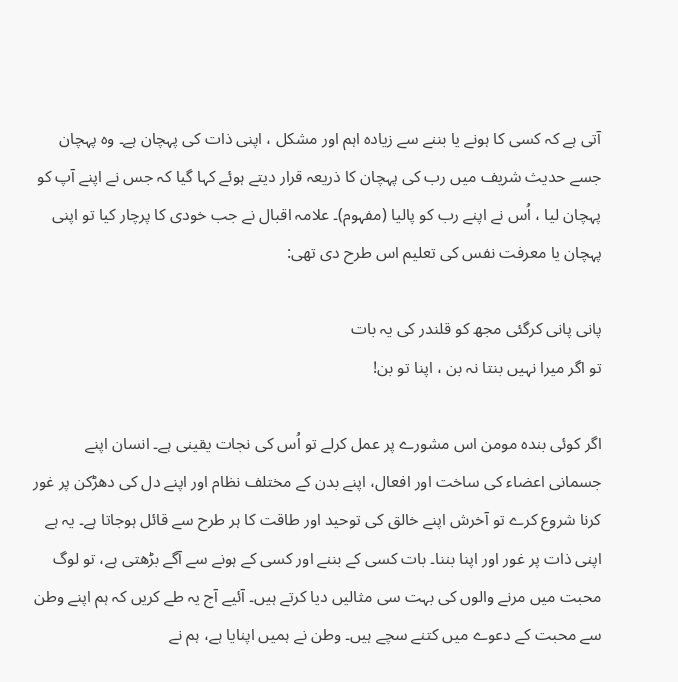آتی ہے کہ کسی کا ہونے یا بننے سے زیادہ اہم اور مشکل ، اپنی ذات کی پہچان ہے۔ وہ پہچان جسے حدیث شریف میں رب کی پہچان کا ذریعہ قرار دیتے ہوئے کہا گیا کہ جس نے اپنے آپ کو پہچان لیا ، اُس نے اپنے رب کو پالیا (مفہوم)۔ علامہ اقبال نے جب خودی کا پرچار کیا تو اپنی پہچان یا معرفت نفس کی تعلیم اس طرح دی تھی:

پانی پانی کرگئی مجھ کو قلندر کی یہ بات
تو اگر میرا نہیں بنتا نہ بن ، اپنا تو بن!

اگر کوئی بندہ مومن اس مشورے پر عمل کرلے تو اُس کی نجات یقینی ہے۔ انسان اپنے جسمانی اعضاء کی ساخت اور افعال، اپنے بدن کے مختلف نظام اور اپنے دل کی دھڑکن پر غور کرنا شروع کرے تو آخرش اپنے خالق کی توحید اور طاقت کا ہر طرح سے قائل ہوجاتا ہے۔ یہ ہے اپنی ذات پر غور اور اپنا بننا۔ بات کسی کے بننے اور کسی کے ہونے سے آگے بڑھتی ہے، تو لوگ محبت میں مرنے والوں کی بہت سی مثالیں دیا کرتے ہیں۔ آئیے آج یہ طے کریں کہ ہم اپنے وطن سے محبت کے دعوے میں کتنے سچے ہیں۔ وطن نے ہمیں اپنایا ہے، ہم نے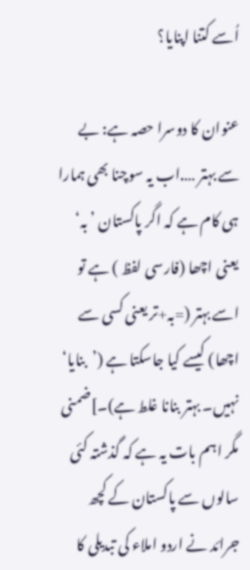اُسے کتنا اپنایا؟

عنوان کا دوسرا حصہ ہے: بے سے بہتر ….اب یہ سوچنا بھی ہمارا ہی کام ہے کہ اگر پاکستان ’بہ‘ یعنی اچھا (فارسی لفظ ) ہے تو اسے بہتر (=بہ+تر یعنی کسی سے اچھا) کیسے کیا جاسکتا ہے (’بنایا‘ نہیں۔ بہتر بنانا غلط ہے)۔]ضمنی مگر اہم بات یہ ہے کہ گذشتہ کئی سالوں سے پاکستان کے کچھ جرائد نے اردو املاء کی تبدیلی کا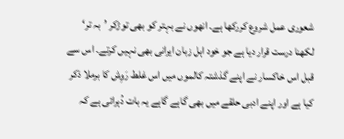شعوری عمل شروع کررکھا ہے۔ انھوں نے بہتر کو بھی توڑکر ’بہ تر‘ لکھنا درست قرار دیا ہے جو خود اہل زبان ایرانی بھی نہیں کرتے۔ اس سے قبل اس خاکسار نے اپنے گذشتہ کالموں میں اس غلط رَوِش کا برملا ذکر کیا ہے اور اپنے ادبی حلقے میں بھی گاہے گاہے یہ بات دُہرائی ہے کہ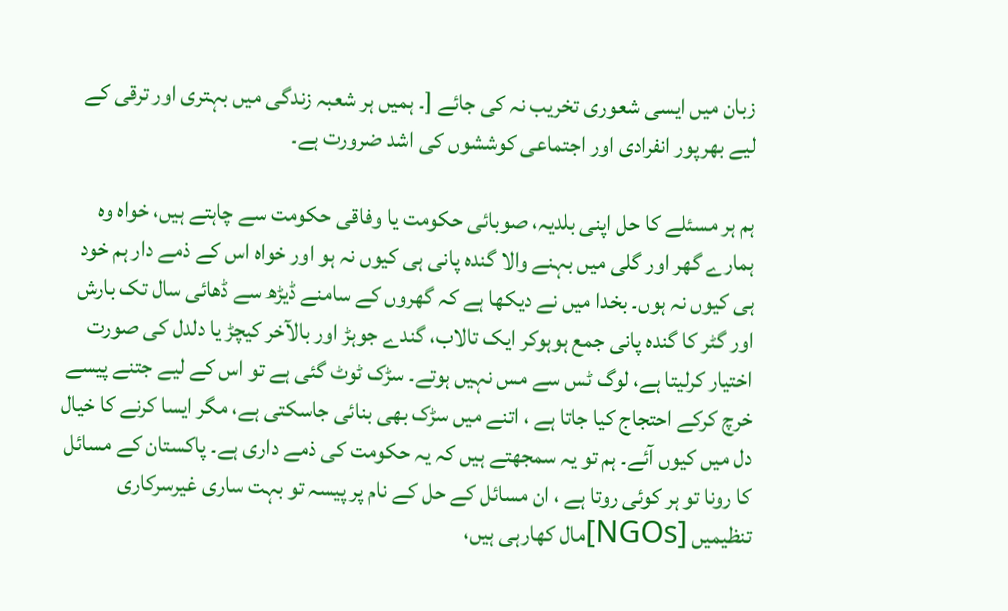زبان میں ایسی شعوری تخریب نہ کی جائے [۔ ہمیں ہر شعبہ زندگی میں بہتری اور ترقی کے لیے بھرپور انفرادی اور اجتماعی کوششوں کی اشد ضرورت ہے۔

ہم ہر مسئلے کا حل اپنی بلدیہ، صوبائی حکومت یا وفاقی حکومت سے چاہتے ہیں، خواہ وہ ہمارے گھر اور گلی میں بہنے والا گندہ پانی ہی کیوں نہ ہو اور خواہ اس کے ذمے دار ہم خود ہی کیوں نہ ہوں۔ بخدا میں نے دیکھا ہے کہ گھروں کے سامنے ڈیڑھ سے ڈھائی سال تک بارش اور گٹر کا گندہ پانی جمع ہوہوکر ایک تالاب، گندے جوہڑ اور بالآخر کیچڑ یا دلدل کی صورت اختیار کرلیتا ہے، لوگ ٹس سے مس نہیں ہوتے۔ سڑک ٹوٹ گئی ہے تو اس کے لیے جتنے پیسے خرچ کرکے احتجاج کیا جاتا ہے ، اتنے میں سڑک بھی بنائی جاسکتی ہے، مگر ایسا کرنے کا خیال دل میں کیوں آئے۔ ہم تو یہ سمجھتے ہیں کہ یہ حکومت کی ذمے داری ہے۔ پاکستان کے مسائل کا رونا تو ہر کوئی روتا ہے ، ان مسائل کے حل کے نام پر پیسہ تو بہت ساری غیرسرکاری تنظیمیں [NGOs]مال کھارہی ہیں،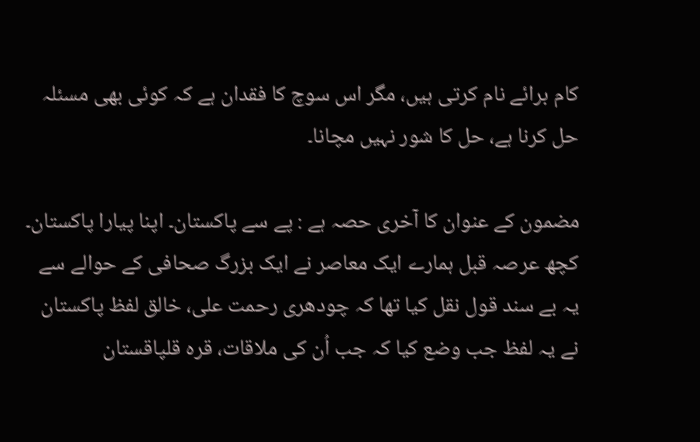کام برائے نام کرتی ہیں، مگر اس سوچ کا فقدان ہے کہ کوئی بھی مسئلہ حل کرنا ہے، حل کا شور نہیں مچانا۔

مضمون کے عنوان کا آخری حصہ ہے : پے سے پاکستان۔ اپنا پیارا پاکستان۔ کچھ عرصہ قبل ہمارے ایک معاصر نے ایک بزرگ صحافی کے حوالے سے یہ بے سند قول نقل کیا تھا کہ چودھری رحمت علی، خالق لفظ پاکستان نے یہ لفظ جب وضع کیا کہ جب اُن کی ملاقات، قرہ قلپاقستان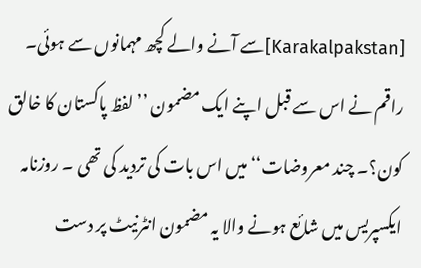[Karakalpakstan]سے آنے والے کچھ مہمانوں سے ہوئی۔ راقم نے اس سے قبل اپنے ایک مضمون ’’لفظ پاکستان کا خالق کون؟۔ چند معروضات‘‘ میں اس بات کی تردید کی تھی ۔ روزنامہ ایکسپریس میں شائع ہونے والا یہ مضمون انٹرنیٹ پر دست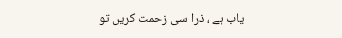یاب ہے ، ذرا سی زحمت کریں تو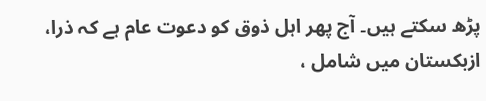پڑھ سکتے ہیں۔ آج پھر اہل ذوق کو دعوت عام ہے کہ ذرا، ازبکستان میں شامل ،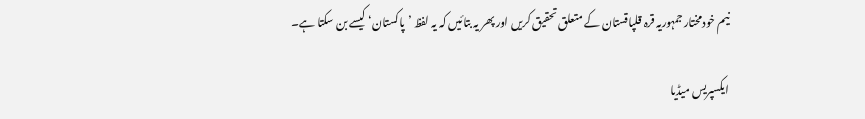نیم خودمختار جمہوریہ قرہ قلپاقستان کے متعلق تحقیق کریں اور پھر یہ بتائیں کہ یہ لفظ ’پاکستان‘ کیسے بن سکتا ہے۔

ایکسپریس میڈیا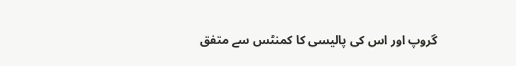گروپ اور اس کی پالیسی کا کمنٹس سے متفق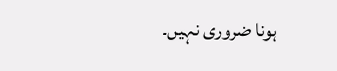ہونا ضروری نہیں۔